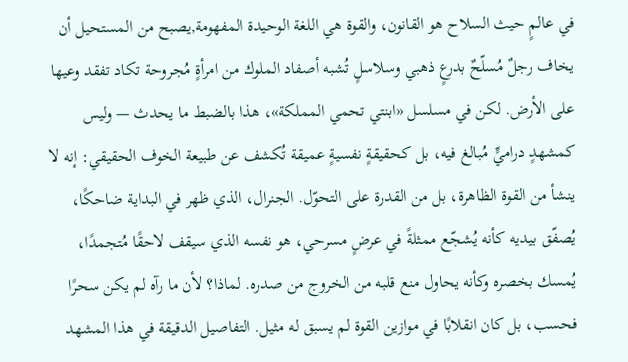في عالمٍ حيث السلاح هو القانون، والقوة هي اللغة الوحيدة المفهومة,يصبح من المستحيل أن يخاف رجلٌ مُسلّحٌ بدرعٍ ذهبي وسلاسلٍ تُشبه أصفاد الملوك من امرأةٍ مُجروحة تكاد تفقد وعيها على الأرض. لكن في مسلسل «ابنتي تحمي المملكة»، هذا بالضبط ما يحدث — وليس كمشهدٍ دراميٍّ مُبالغ فيه، بل كحقيقةٍ نفسيةٍ عميقة تُكشف عن طبيعة الخوف الحقيقي: إنه لا ينشأ من القوة الظاهرة، بل من القدرة على التحوّل. الجنرال، الذي ظهر في البداية ضاحكًا، يُصفّق بيديه كأنه يُشجّع ممثلةً في عرضٍ مسرحي، هو نفسه الذي سيقف لاحقًا مُتجمدًا، يُمسك بخصره وكأنه يحاول منع قلبه من الخروج من صدره. لماذا؟ لأن ما رآه لم يكن سحرًا فحسب، بل كان انقلابًا في موازين القوة لم يسبق له مثيل. التفاصيل الدقيقة في هذا المشهد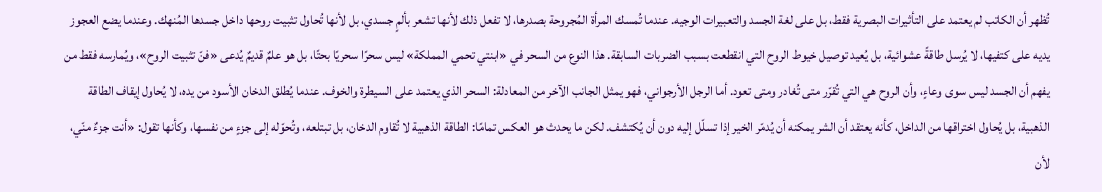تُظهر أن الكاتب لم يعتمد على التأثيرات البصرية فقط، بل على لغة الجسد والتعبيرات الوجيه. عندما تُمسك المرأة المُجروحة بصدرها، لا تفعل ذلك لأنها تشعر بألمٍ جسدي، بل لأنها تُحاول تثبيت روحها داخل جسدها المُنهك. وعندما يضع العجوز يديه على كتفيها، لا يُرسل طاقةً عشوائية، بل يُعيد توصيل خيوط الروح التي انقطعت بسبب الضربات السابقة. هذا النوع من السحر في «ابنتي تحمي المملكة» ليس سحرًا سحريًا بحتًا، بل هو علمٌ قديمٌ يُدعى «فنّ تثبيت الروح»، ويُمارسه فقط من يفهم أن الجسد ليس سوى وعاءٍ، وأن الروح هي التي تُقرّر متى تُغادر ومتى تعود. أما الرجل الأرجواني، فهو يمثل الجانب الآخر من المعادلة: السحر الذي يعتمد على السيطرة والخوف. عندما يُطلق الدخان الأسود من يده، لا يُحاول إيقاف الطاقة الذهبية، بل يُحاول اختراقها من الداخل، كأنه يعتقد أن الشر يمكنه أن يُدمّر الخير إذا تسلّل إليه دون أن يُكتشف. لكن ما يحدث هو العكس تمامًا: الطاقة الذهبية لا تُقاوم الدخان، بل تبتلعه، وتُحوّله إلى جزءٍ من نفسها، وكأنها تقول: «أنت جزءٌ منّي، لأن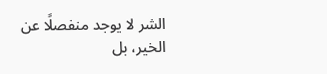الشر لا يوجد منفصلًا عن الخير، بل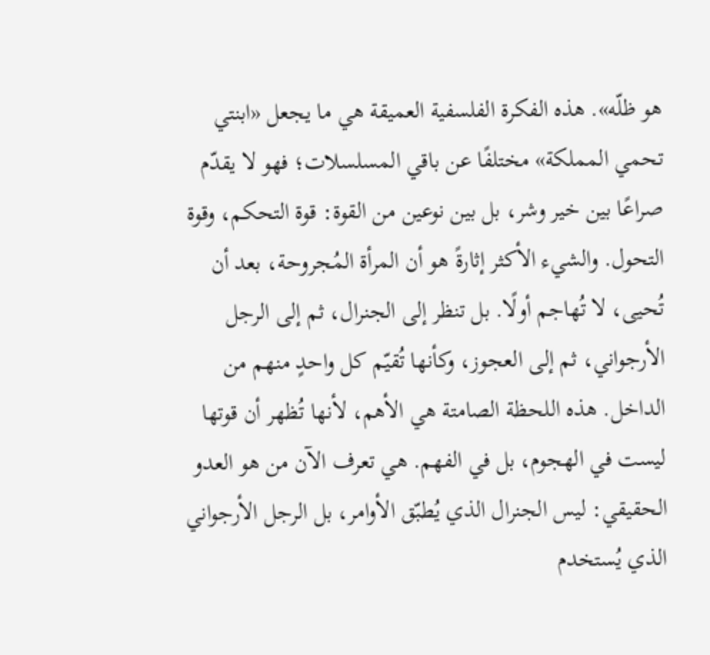هو ظلّه». هذه الفكرة الفلسفية العميقة هي ما يجعل «ابنتي تحمي المملكة» مختلفًا عن باقي المسلسلات؛ فهو لا يقدّم صراعًا بين خير وشر، بل بين نوعين من القوة: قوة التحكم، وقوة التحول. والشيء الأكثر إثارةً هو أن المرأة المُجروحة، بعد أن تُحيى، لا تُهاجم أولًا. بل تنظر إلى الجنرال، ثم إلى الرجل الأرجواني، ثم إلى العجوز، وكأنها تُقيّم كل واحدٍ منهم من الداخل. هذه اللحظة الصامتة هي الأهم، لأنها تُظهر أن قوتها ليست في الهجوم، بل في الفهم. هي تعرف الآن من هو العدو الحقيقي: ليس الجنرال الذي يُطبّق الأوامر، بل الرجل الأرجواني الذي يُستخدم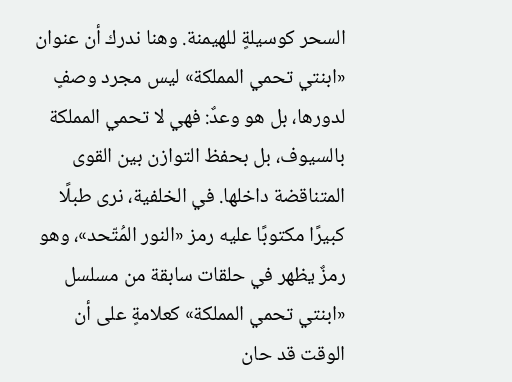السحر كوسيلةٍ للهيمنة. وهنا ندرك أن عنوان «ابنتي تحمي المملكة» ليس مجرد وصفٍ لدورها، بل هو وعدٌ: فهي لا تحمي المملكة بالسيوف، بل بحفظ التوازن بين القوى المتناقضة داخلها. في الخلفية، نرى طبلًا كبيرًا مكتوبًا عليه رمز «النور المُتّحد»، وهو رمزٌ يظهر في حلقات سابقة من مسلسل «ابنتي تحمي المملكة» كعلامةٍ على أن الوقت قد حان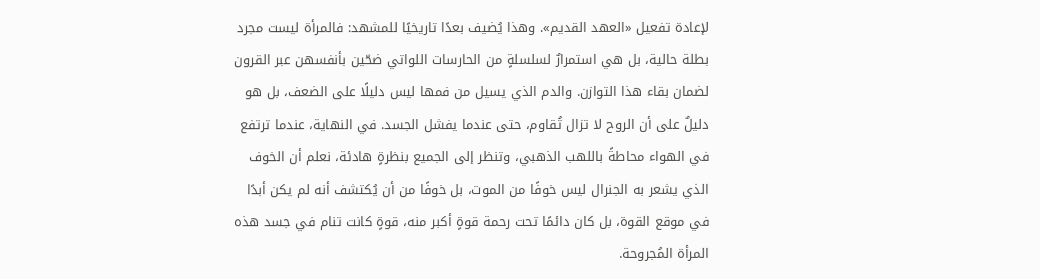لإعادة تفعيل «العهد القديم». وهذا يُضيف بعدًا تاريخيًا للمشهد: فالمرأة ليست مجرد بطلة حالية، بل هي استمرارٌ لسلسلةٍ من الحارسات اللواتي ضحّين بأنفسهن عبر القرون لضمان بقاء هذا التوازن. والدم الذي يسيل من فمها ليس دليلًا على الضعف، بل هو دليلٌ على أن الروح لا تزال تُقاوم، حتى عندما يفشل الجسد. في النهاية، عندما ترتفع في الهواء محاطةً باللهب الذهبي، وتنظر إلى الجميع بنظرةٍ هادئة، نعلم أن الخوف الذي يشعر به الجنرال ليس خوفًا من الموت، بل خوفًا من أن يُكتشف أنه لم يكن أبدًا في موقع القوة، بل كان دائمًا تحت رحمة قوةٍ أكبر منه، قوةٍ كانت تنام في جسد هذه المرأة المُجروحة.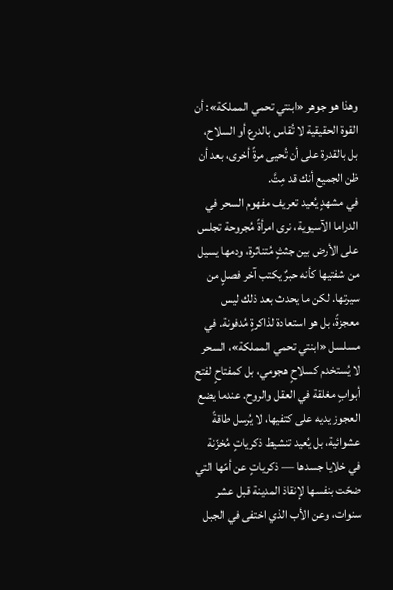وهذا هو جوهر «ابنتي تحمي المملكة»: أن القوة الحقيقية لا تُقاس بالدرع أو السلاح، بل بالقدرة على أن تُحيى مرةً أخرى، بعد أن ظن الجميع أنك قد مِتَّ.
في مشهدٍ يُعيد تعريف مفهوم السحر في الدراما الآسيوية، نرى امرأةً مُجروحة تجلس على الأرض بين جثثٍ مُتناثرة، ودمها يسيل من شفتيها كأنه حبرٌ يكتب آخر فصلٍ من سيرتها. لكن ما يحدث بعد ذلك ليس معجزةً، بل هو استعادة لذاكرةٍ مُدفونة. في مسلسل «ابنتي تحمي المملكة»، السحر لا يُستخدم كسلاحٍ هجومي، بل كمفتاحٍ لفتح أبوابٍ مغلقة في العقل والروح. عندما يضع العجوز يديه على كتفيها، لا يُرسل طاقةً عشوائية، بل يُعيد تنشيط ذكرياتٍ مُخزّنة في خلايا جسدها — ذكرياتٍ عن أمّها التي ضحّت بنفسها لإنقاذ المدينة قبل عشر سنوات، وعن الأب الذي اختفى في الجبل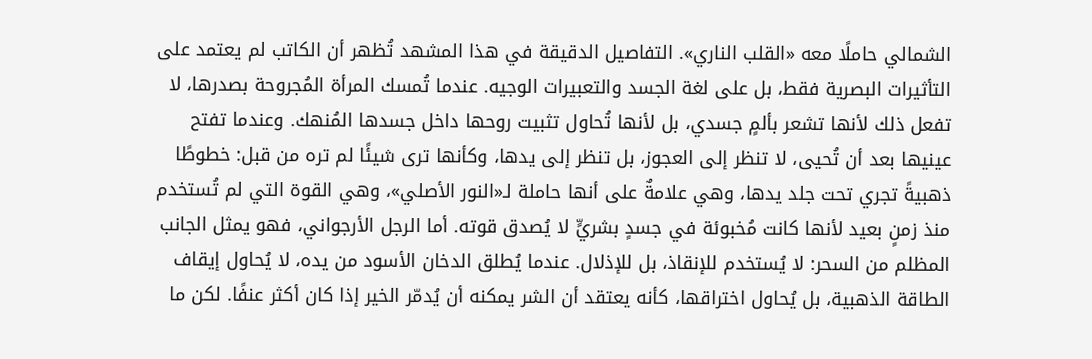الشمالي حاملًا معه «القلب الناري». التفاصيل الدقيقة في هذا المشهد تُظهر أن الكاتب لم يعتمد على التأثيرات البصرية فقط، بل على لغة الجسد والتعبيرات الوجيه. عندما تُمسك المرأة المُجروحة بصدرها، لا تفعل ذلك لأنها تشعر بألمٍ جسدي، بل لأنها تُحاول تثبيت روحها داخل جسدها المُنهك. وعندما تفتح عينيها بعد أن تُحيى، لا تنظر إلى العجوز، بل تنظر إلى يدها، وكأنها ترى شيئًا لم تره من قبل: خطوطًا ذهبيةً تجري تحت جلد يدها، وهي علامةٌ على أنها حاملة لـ«النور الأصلي»، وهي القوة التي لم تُستخدم منذ زمنٍ بعيد لأنها كانت مُخبوئة في جسدٍ بشريٍّ لا يُصدق قوته. أما الرجل الأرجواني، فهو يمثل الجانب المظلم من السحر: لا يُستخدم للإنقاذ، بل للإذلال. عندما يُطلق الدخان الأسود من يده، لا يُحاول إيقاف الطاقة الذهبية، بل يُحاول اختراقها، كأنه يعتقد أن الشر يمكنه أن يُدمّر الخير إذا كان أكثر عنفًا. لكن ما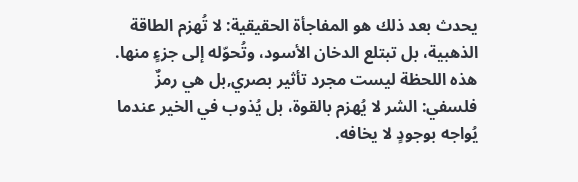يحدث بعد ذلك هو المفاجأة الحقيقية: لا تُهزم الطاقة الذهبية، بل تبتلع الدخان الأسود، وتُحوّله إلى جزءٍ منها. هذه اللحظة ليست مجرد تأثير بصري,بل هي رمزٌ فلسفي: الشر لا يُهزم بالقوة، بل يُذوب في الخير عندما يُواجه بوجودٍ لا يخافه.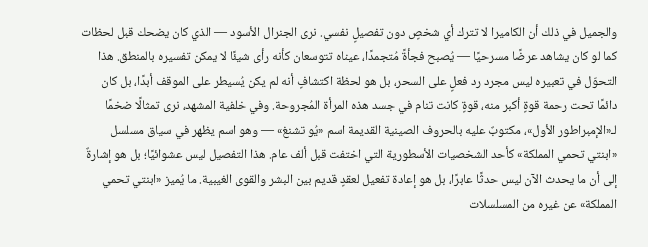والجميل في ذلك أن الكاميرا لا تترك أي شخصٍ دون تفصيلٍ نفسي. نرى الجنرال الأسود — الذي كان يضحك قبل لحظات كما لو كان يشاهد عرضًا مسرحيًا — يُصبح فجأةً مُتجمدًا، عيناه تتوسعان كأنه رأى شيئًا لا يمكن تفسيره بالمنطق. هذا التحوّل في تعبيره ليس مجرد رد فعلٍ على السحر، بل هو لحظة اكتشافٍ أنه لم يكن يُسيطر على الموقف أبدًا، بل كان دائمًا تحت رحمة قوةٍ أكبر منه، قوةٍ كانت تنام في جسد هذه المرأة المُجروحة. وفي خلفية المشهد، نرى تمثالًا ضخمًا لـ«الإمبراطور الأول»، مكتوبٌ عليه بالحروف الصينية القديمة اسم «يُو تشنغ» — وهو اسم يظهر في سياق مسلسل «ابنتي تحمي المملكة» كأحد الشخصيات الأسطورية التي اختفت قبل ألف عام. هذا التفصيل ليس عشوائيًا؛ بل هو إشارةٌ إلى أن ما يحدث الآن ليس حدثًا عابرًا، بل هو إعادة تفعيل لعقدٍ قديم بين البشر والقوى الغيبية. ما يُميز «ابنتي تحمي المملكة» عن غيره من المسلسلات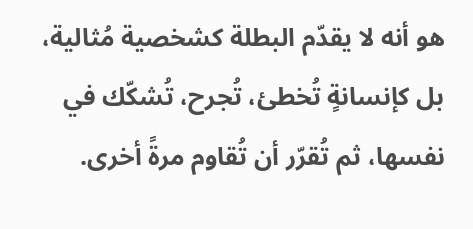هو أنه لا يقدّم البطلة كشخصية مُثالية، بل كإنسانةٍ تُخطئ، تُجرح، تُشكّك في نفسها، ثم تُقرّر أن تُقاوم مرةً أخرى.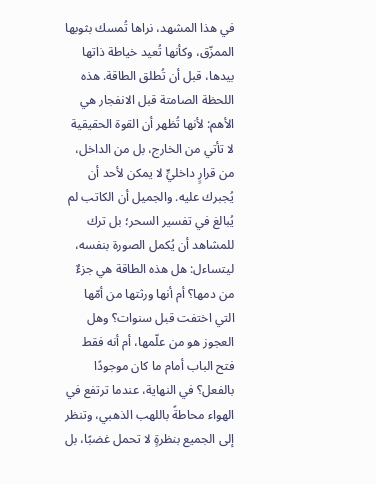في هذا المشهد، نراها تُمسك بثوبها الممزّق، وكأنها تُعيد خياطة ذاتها بيدها، قبل أن تُطلق الطاقة. هذه اللحظة الصامتة قبل الانفجار هي الأهم: لأنها تُظهر أن القوة الحقيقية لا تأتي من الخارج، بل من الداخل، من قرارٍ داخليٍّ لا يمكن لأحد أن يُجبرك عليه. والجميل أن الكاتب لم يُبالغ في تفسير السحر؛ بل ترك للمشاهد أن يُكمل الصورة بنفسه، ليتساءل: هل هذه الطاقة هي جزءٌ من دمها؟ أم أنها ورثتها من أمّها التي اختفت قبل سنوات؟ وهل العجوز هو من علّمها، أم أنه فقط فتح الباب أمام ما كان موجودًا بالفعل؟ في النهاية، عندما ترتفع في الهواء محاطةً باللهب الذهبي، وتنظر إلى الجميع بنظرةٍ لا تحمل غضبًا، بل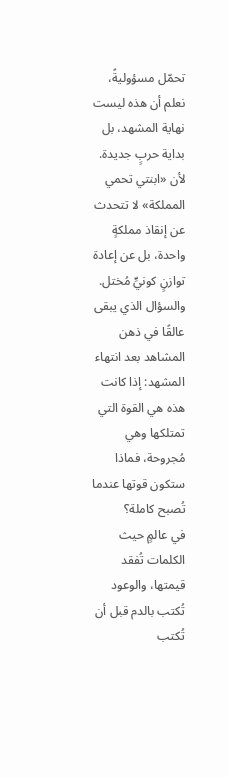تحمّل مسؤوليةً، نعلم أن هذه ليست نهاية المشهد، بل بداية حربٍ جديدة. لأن «ابنتي تحمي المملكة» لا تتحدث عن إنقاذ مملكةٍ واحدة، بل عن إعادة توازنٍ كونيٍّ مُختل. والسؤال الذي يبقى عالقًا في ذهن المشاهد بعد انتهاء المشهد: إذا كانت هذه هي القوة التي تمتلكها وهي مُجروحة، فماذا ستكون قوتها عندما تُصبح كاملة؟
في عالمٍ حيث الكلمات تُفقد قيمتها، والوعود تُكتب بالدم قبل أن تُكتب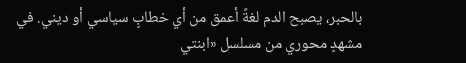بالحبر، يصبح الدم لغةً أعمق من أي خطابٍ سياسي أو ديني. في مشهدٍ محوري من مسلسل «ابنتي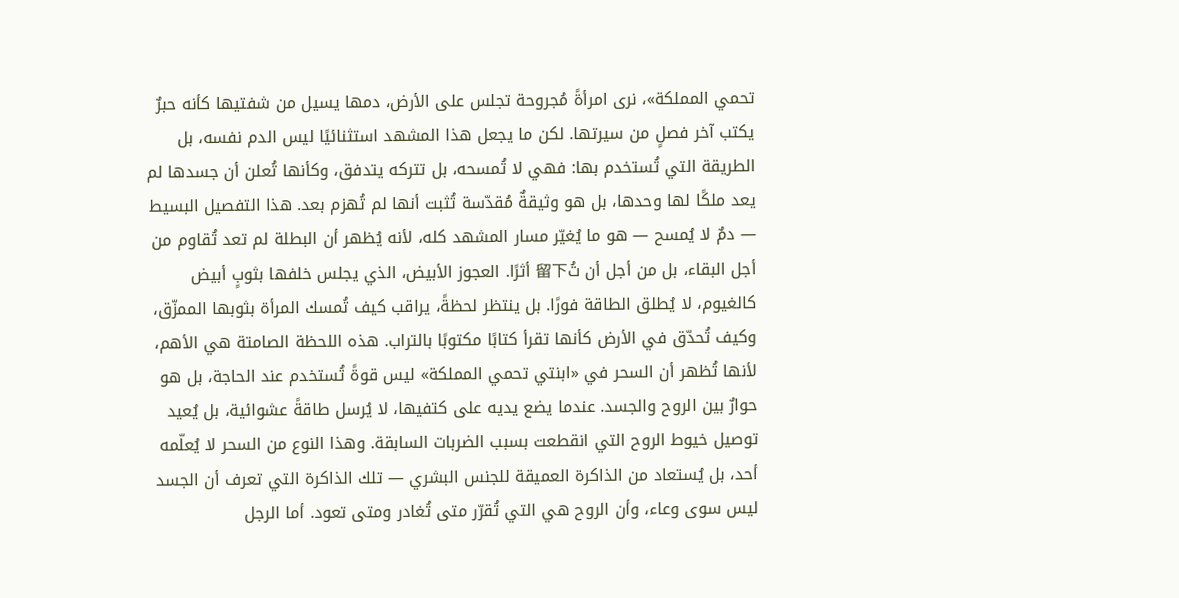تحمي المملكة»، نرى امرأةً مُجروحة تجلس على الأرض، دمها يسيل من شفتيها كأنه حبرٌ يكتب آخر فصلٍ من سيرتها. لكن ما يجعل هذا المشهد استثنائيًا ليس الدم نفسه، بل الطريقة التي تُستخدم بها: فهي لا تُمسحه، بل تتركه يتدفق، وكأنها تُعلن أن جسدها لم يعد ملكًا لها وحدها، بل هو وثيقةٌ مُقدّسة تُثبت أنها لم تُهزم بعد. هذا التفصيل البسيط — دمٌ لا يُمسح — هو ما يُغيّر مسار المشهد كله، لأنه يُظهر أن البطلة لم تعد تُقاوم من أجل البقاء، بل من أجل أن تُ留下 أثرًا. العجوز الأبيض، الذي يجلس خلفها بثوبٍ أبيض كالغيوم، لا يُطلق الطاقة فورًا. بل ينتظر لحظةً، يراقب كيف تُمسك المرأة بثوبها الممزّق، وكيف تُحدّق في الأرض كأنها تقرأ كتابًا مكتوبًا بالتراب. هذه اللحظة الصامتة هي الأهم، لأنها تُظهر أن السحر في «ابنتي تحمي المملكة» ليس قوةً تُستخدم عند الحاجة، بل هو حوارٌ بين الروح والجسد. عندما يضع يديه على كتفيها، لا يُرسل طاقةً عشوائية، بل يُعيد توصيل خيوط الروح التي انقطعت بسبب الضربات السابقة. وهذا النوع من السحر لا يُعلّمه أحد، بل يُستعاد من الذاكرة العميقة للجنس البشري — تلك الذاكرة التي تعرف أن الجسد ليس سوى وعاء، وأن الروح هي التي تُقرّر متى تُغادر ومتى تعود. أما الرجل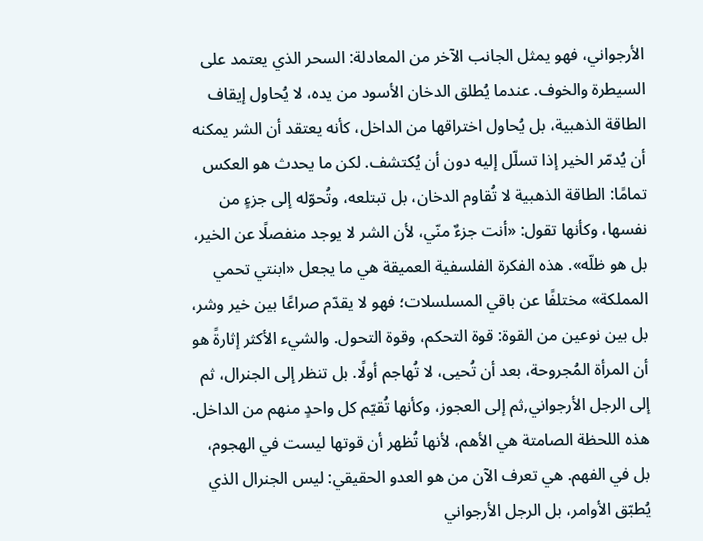الأرجواني، فهو يمثل الجانب الآخر من المعادلة: السحر الذي يعتمد على السيطرة والخوف. عندما يُطلق الدخان الأسود من يده، لا يُحاول إيقاف الطاقة الذهبية، بل يُحاول اختراقها من الداخل، كأنه يعتقد أن الشر يمكنه أن يُدمّر الخير إذا تسلّل إليه دون أن يُكتشف. لكن ما يحدث هو العكس تمامًا: الطاقة الذهبية لا تُقاوم الدخان، بل تبتلعه، وتُحوّله إلى جزءٍ من نفسها، وكأنها تقول: «أنت جزءٌ منّي، لأن الشر لا يوجد منفصلًا عن الخير، بل هو ظلّه». هذه الفكرة الفلسفية العميقة هي ما يجعل «ابنتي تحمي المملكة» مختلفًا عن باقي المسلسلات؛ فهو لا يقدّم صراعًا بين خير وشر، بل بين نوعين من القوة: قوة التحكم، وقوة التحول. والشيء الأكثر إثارةً هو أن المرأة المُجروحة، بعد أن تُحيى، لا تُهاجم أولًا. بل تنظر إلى الجنرال، ثم إلى الرجل الأرجواني,ثم إلى العجوز، وكأنها تُقيّم كل واحدٍ منهم من الداخل. هذه اللحظة الصامتة هي الأهم، لأنها تُظهر أن قوتها ليست في الهجوم، بل في الفهم. هي تعرف الآن من هو العدو الحقيقي: ليس الجنرال الذي يُطبّق الأوامر، بل الرجل الأرجواني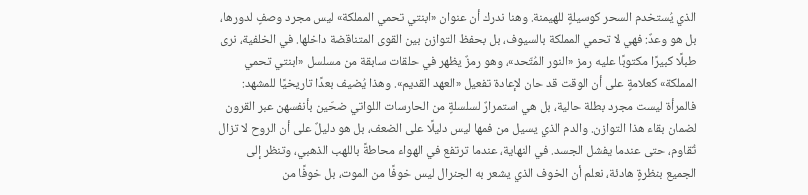الذي يُستخدم السحر كوسيلةٍ للهيمنة. وهنا ندرك أن عنوان «ابنتي تحمي المملكة» ليس مجرد وصفٍ لدورها، بل هو وعدٌ: فهي لا تحمي المملكة بالسيوف، بل بحفظ التوازن بين القوى المتناقضة داخلها. في الخلفية، نرى طبلًا كبيرًا مكتوبًا عليه رمز «النور المُتّحد»، وهو رمزٌ يظهر في حلقات سابقة من مسلسل «ابنتي تحمي المملكة» كعلامةٍ على أن الوقت قد حان لإعادة تفعيل «العهد القديم». وهذا يُضيف بعدًا تاريخيًا للمشهد: فالمرأة ليست مجرد بطلة حالية، بل هي استمرارٌ لسلسلةٍ من الحارسات اللواتي ضحّين بأنفسهن عبر القرون لضمان بقاء هذا التوازن. والدم الذي يسيل من فمها ليس دليلًا على الضعف، بل هو دليلٌ على أن الروح لا تزال تُقاوم، حتى عندما يفشل الجسد. في النهاية، عندما ترتفع في الهواء محاطةً باللهب الذهبي، وتنظر إلى الجميع بنظرةٍ هادئة، نعلم أن الخوف الذي يشعر به الجنرال ليس خوفًا من الموت، بل خوفًا من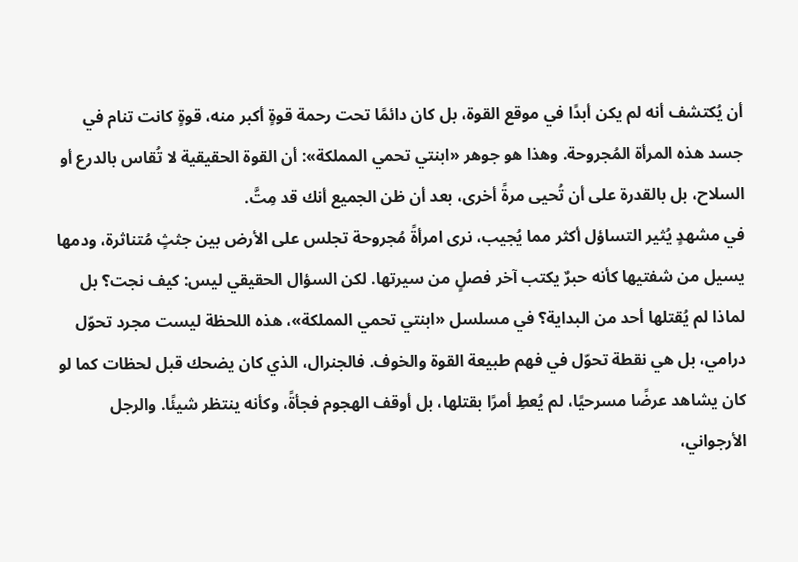أن يُكتشف أنه لم يكن أبدًا في موقع القوة، بل كان دائمًا تحت رحمة قوةٍ أكبر منه، قوةٍ كانت تنام في جسد هذه المرأة المُجروحة. وهذا هو جوهر «ابنتي تحمي المملكة»: أن القوة الحقيقية لا تُقاس بالدرع أو السلاح، بل بالقدرة على أن تُحيى مرةً أخرى، بعد أن ظن الجميع أنك قد مِتَّ.
في مشهدٍ يُثير التساؤل أكثر مما يُجيب، نرى امرأةً مُجروحة تجلس على الأرض بين جثثٍ مُتناثرة، ودمها يسيل من شفتيها كأنه حبرٌ يكتب آخر فصلٍ من سيرتها. لكن السؤال الحقيقي ليس: كيف نجت؟ بل لماذا لم يُقتلها أحد من البداية؟ في مسلسل «ابنتي تحمي المملكة»، هذه اللحظة ليست مجرد تحوّل درامي، بل هي نقطة تحوّل في فهم طبيعة القوة والخوف. فالجنرال، الذي كان يضحك قبل لحظات كما لو كان يشاهد عرضًا مسرحيًا، لم يُعطِ أمرًا بقتلها، بل أوقف الهجوم فجأةً، وكأنه ينتظر شيئًا. والرجل الأرجواني،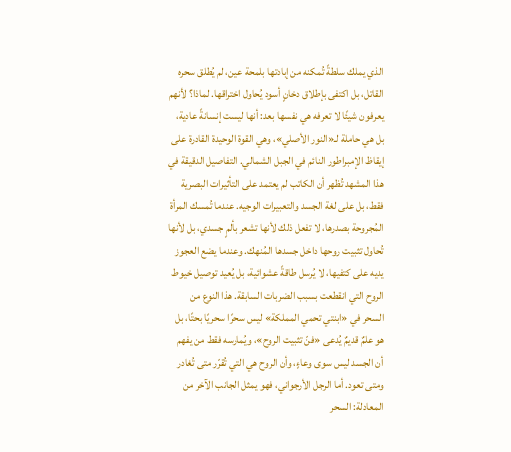الذي يملك سلطةً تُمكنه من إبادتها بلمحة عين، لم يُطلق سحره القاتل، بل اكتفى بإطلاق دخانٍ أسود يُحاول اختراقها. لماذا؟ لأنهم يعرفون شيئًا لا تعرفه هي نفسها بعد: أنها ليست إنسانةً عادية، بل هي حاملة لـ«النور الأصلي»، وهي القوة الوحيدة القادرة على إيقاظ الإمبراطور النائم في الجبل الشمالي. التفاصيل الدقيقة في هذا المشهد تُظهر أن الكاتب لم يعتمد على التأثيرات البصرية فقط، بل على لغة الجسد والتعبيرات الوجيه. عندما تُمسك المرأة المُجروحة بصدرها، لا تفعل ذلك لأنها تشعر بألمٍ جسدي، بل لأنها تُحاول تثبيت روحها داخل جسدها المُنهك. وعندما يضع العجوز يديه على كتفيها، لا يُرسل طاقةً عشوائية، بل يُعيد توصيل خيوط الروح التي انقطعت بسبب الضربات السابقة. هذا النوع من السحر في «ابنتي تحمي المملكة» ليس سحرًا سحريًا بحتًا، بل هو علمٌ قديمٌ يُدعى «فنّ تثبيت الروح»، ويُمارسه فقط من يفهم أن الجسد ليس سوى وعاءٍ، وأن الروح هي التي تُقرّر متى تُغادر ومتى تعود. أما الرجل الأرجواني، فهو يمثل الجانب الآخر من المعادلة: السحر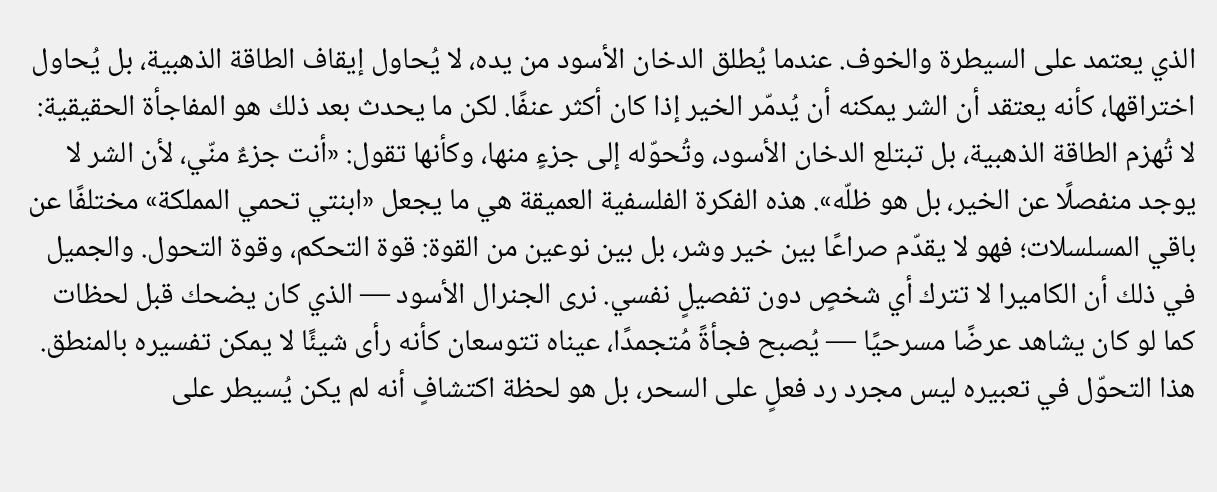الذي يعتمد على السيطرة والخوف. عندما يُطلق الدخان الأسود من يده، لا يُحاول إيقاف الطاقة الذهبية، بل يُحاول اختراقها، كأنه يعتقد أن الشر يمكنه أن يُدمّر الخير إذا كان أكثر عنفًا. لكن ما يحدث بعد ذلك هو المفاجأة الحقيقية: لا تُهزم الطاقة الذهبية، بل تبتلع الدخان الأسود، وتُحوّله إلى جزءٍ منها، وكأنها تقول: «أنت جزءٌ منّي، لأن الشر لا يوجد منفصلًا عن الخير، بل هو ظلّه». هذه الفكرة الفلسفية العميقة هي ما يجعل «ابنتي تحمي المملكة» مختلفًا عن باقي المسلسلات؛ فهو لا يقدّم صراعًا بين خير وشر، بل بين نوعين من القوة: قوة التحكم، وقوة التحول. والجميل في ذلك أن الكاميرا لا تترك أي شخصٍ دون تفصيلٍ نفسي. نرى الجنرال الأسود — الذي كان يضحك قبل لحظات كما لو كان يشاهد عرضًا مسرحيًا — يُصبح فجأةً مُتجمدًا، عيناه تتوسعان كأنه رأى شيئًا لا يمكن تفسيره بالمنطق. هذا التحوّل في تعبيره ليس مجرد رد فعلٍ على السحر، بل هو لحظة اكتشافٍ أنه لم يكن يُسيطر على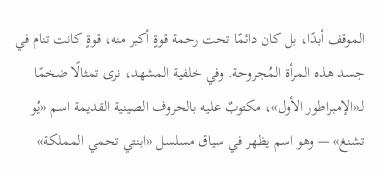الموقف أبدًا، بل كان دائمًا تحت رحمة قوةٍ أكبر منه، قوةٍ كانت تنام في جسد هذه المرأة المُجروحة. وفي خلفية المشهد، نرى تمثالًا ضخمًا لـ«الإمبراطور الأول»، مكتوبٌ عليه بالحروف الصينية القديمة اسم «يُو تشنغ» — وهو اسم يظهر في سياق مسلسل «ابنتي تحمي المملكة»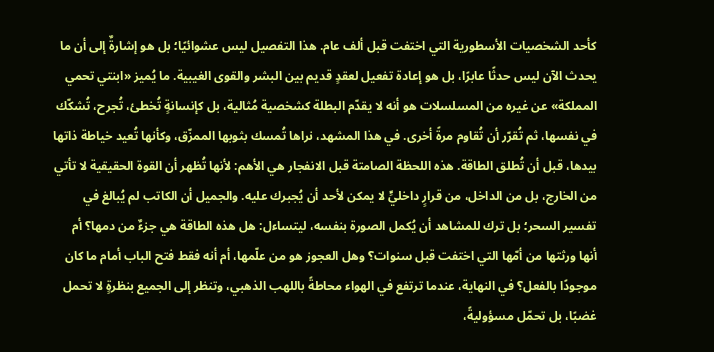كأحد الشخصيات الأسطورية التي اختفت قبل ألف عام. هذا التفصيل ليس عشوائيًا؛ بل هو إشارةٌ إلى أن ما يحدث الآن ليس حدثًا عابرًا، بل هو إعادة تفعيل لعقدٍ قديم بين البشر والقوى الغيبية. ما يُميز «ابنتي تحمي المملكة» عن غيره من المسلسلات هو أنه لا يقدّم البطلة كشخصية مُثالية، بل كإنسانةٍ تُخطئ، تُجرح، تُشكّك في نفسها، ثم تُقرّر أن تُقاوم مرةً أخرى. في هذا المشهد، نراها تُمسك بثوبها الممزّق، وكأنها تُعيد خياطة ذاتها بيدها، قبل أن تُطلق الطاقة. هذه اللحظة الصامتة قبل الانفجار هي الأهم: لأنها تُظهر أن القوة الحقيقية لا تأتي من الخارج، بل من الداخل، من قرارٍ داخليٍّ لا يمكن لأحد أن يُجبرك عليه. والجميل أن الكاتب لم يُبالغ في تفسير السحر؛ بل ترك للمشاهد أن يُكمل الصورة بنفسه، ليتساءل: هل هذه الطاقة هي جزءٌ من دمها؟ أم أنها ورثتها من أمّها التي اختفت قبل سنوات؟ وهل العجوز هو من علّمها، أم أنه فقط فتح الباب أمام ما كان موجودًا بالفعل؟ في النهاية، عندما ترتفع في الهواء محاطةً باللهب الذهبي، وتنظر إلى الجميع بنظرةٍ لا تحمل غضبًا، بل تحمّل مسؤوليةً،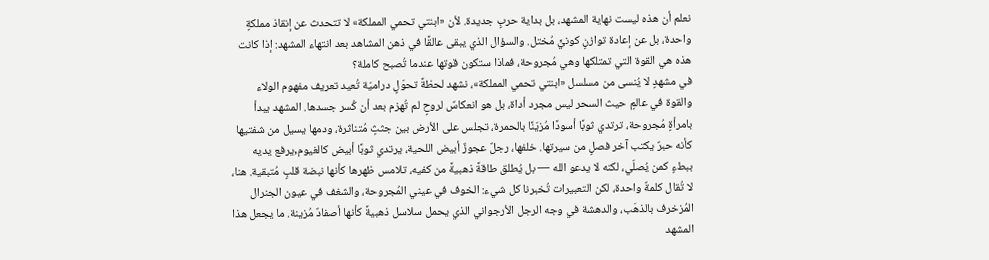نعلم أن هذه ليست نهاية المشهد، بل بداية حربٍ جديدة. لأن «ابنتي تحمي المملكة» لا تتحدث عن إنقاذ مملكةٍ واحدة، بل عن إعادة توازنٍ كونيٍّ مُختل. والسؤال الذي يبقى عالقًا في ذهن المشاهد بعد انتهاء المشهد: إذا كانت هذه هي القوة التي تمتلكها وهي مُجروحة، فماذا ستكون قوتها عندما تُصبح كاملة؟
في مشهدٍ لا يُنسى من مسلسل «ابنتي تحمي المملكة»، نشهد لحظةً تحوّلٍ دراميّة تُعيد تعريف مفهوم الولاء والقوة في عالمٍ حيث السحر ليس مجرد أداة، بل هو انعكاسٌ لروحٍ لم تُهزم بعد أن كُسر جسدها. المشهد يبدأ بامرأةٍ مُجروحة، ترتدي ثوبًا أسودًا مُزيّنًا بالحمرة، تجلس على الأرض بين جثثٍ مُتناثرة، ودمها يسيل من شفتيها كأنه حبرٌ يكتب آخر فصلٍ من سيرتها. خلفها، رجلٌ عجوزٌ أبيض اللحية، يرتدي ثوبًا أبيض كالغيوم,يرفع يديه ببطءٍ كمن يُصلّي، لكنه لا يدعو الله — بل يُطلق طاقةً ذهبيةً من كفيه، تلامس ظهرها كأنها نبضة قلبٍ مُتبقية. هنا، لا تُقال كلمةٌ واحدة، لكن التعبيرات تُخبرنا كل شيء: الخوف في عيني المُجروحة، والشغف في عيون الجنرال المُزخرف بالذهَب، والدهشة في وجه الرجل الأرجواني الذي يحمل سلاسل ذهبيةً كأنها أصفادٌ مُزينة. ما يجعل هذا المشهد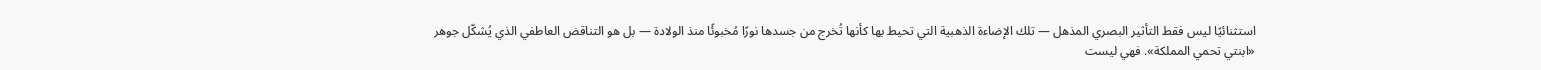استثنائيًا ليس فقط التأثير البصري المذهل — تلك الإضاءة الذهبية التي تحيط بها كأنها تُخرج من جسدها نورًا مُخبوئًا منذ الولادة — بل هو التناقض العاطفي الذي يُشكّل جوهر «ابنتي تحمي المملكة». فهي ليست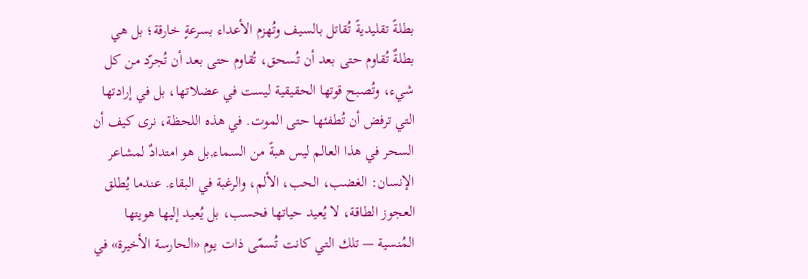بطلةً تقليديةً تُقاتل بالسيف وتُهزم الأعداء بسرعةٍ خارقة؛ بل هي بطلةٌ تُقاوم حتى بعد أن تُسحق، تُقاوم حتى بعد أن تُجرّد من كل شيء، وتُصبح قوتها الحقيقية ليست في عضلاتها، بل في إرادتها التي ترفض أن تُطفئها حتى الموت. في هذه اللحظة، نرى كيف أن السحر في هذا العالم ليس هبةً من السماء,بل هو امتدادٌ لمشاعر الإنسان: الغضب، الحب، الألم، والرغبة في البقاء. عندما يُطلق العجوز الطاقة، لا يُعيد حياتها فحسب، بل يُعيد إليها هويتها المُنسية — تلك التي كانت تُسمّى ذات يوم «الحارسة الأخيرة» في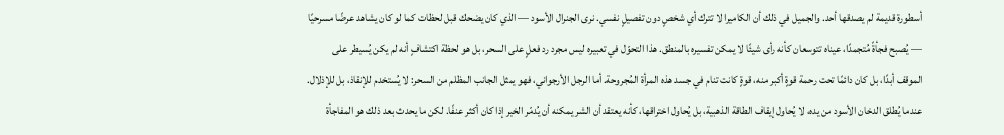أسطورة قديمة لم يصدقها أحد. والجميل في ذلك أن الكاميرا لا تترك أي شخصٍ دون تفصيلٍ نفسي. نرى الجنرال الأسود — الذي كان يضحك قبل لحظات كما لو كان يشاهد عرضًا مسرحيًا — يُصبح فجأةً مُتجمدًا، عيناه تتوسعان كأنه رأى شيئًا لا يمكن تفسيره بالمنطق. هذا التحوّل في تعبيره ليس مجرد رد فعلٍ على السحر، بل هو لحظة اكتشافٍ أنه لم يكن يُسيطر على الموقف أبدًا، بل كان دائمًا تحت رحمة قوةٍ أكبر منه، قوةٍ كانت تنام في جسد هذه المرأة المُجروحة. أما الرجل الأرجواني، فهو يمثل الجانب المظلم من السحر: لا يُستخدم للإنقاذ، بل للإذلال. عندما يُطلق الدخان الأسود من يده، لا يُحاول إيقاف الطاقة الذهبية، بل يُحاول اختراقها، كأنه يعتقد أن الشر يمكنه أن يُدمّر الخير إذا كان أكثر عنفًا. لكن ما يحدث بعد ذلك هو المفاجأة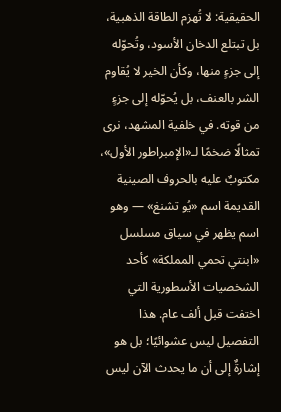الحقيقية: لا تُهزم الطاقة الذهبية، بل تبتلع الدخان الأسود، وتُحوّله إلى جزءٍ منها، وكأن الخير لا يُقاوم الشر بالعنف، بل يُحوّله إلى جزءٍ من قوته. في خلفية المشهد، نرى تمثالًا ضخمًا لـ«الإمبراطور الأول»، مكتوبٌ عليه بالحروف الصينية القديمة اسم «يُو تشنغ» — وهو اسم يظهر في سياق مسلسل «ابنتي تحمي المملكة» كأحد الشخصيات الأسطورية التي اختفت قبل ألف عام. هذا التفصيل ليس عشوائيًا؛ بل هو إشارةٌ إلى أن ما يحدث الآن ليس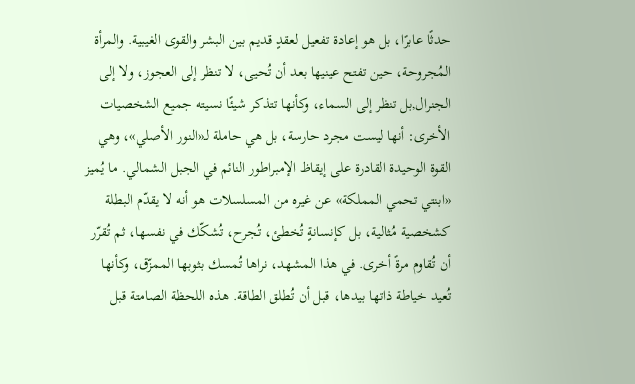حدثًا عابرًا، بل هو إعادة تفعيل لعقدٍ قديم بين البشر والقوى الغيبية. والمرأة المُجروحة، حين تفتح عينيها بعد أن تُحيى، لا تنظر إلى العجوز، ولا إلى الجنرال,بل تنظر إلى السماء، وكأنها تتذكر شيئًا نسيته جميع الشخصيات الأخرى: أنها ليست مجرد حارسة، بل هي حاملة لـ«النور الأصلي»، وهي القوة الوحيدة القادرة على إيقاظ الإمبراطور النائم في الجبل الشمالي. ما يُميز «ابنتي تحمي المملكة» عن غيره من المسلسلات هو أنه لا يقدّم البطلة كشخصية مُثالية، بل كإنسانةٍ تُخطئ، تُجرح، تُشكّك في نفسها، ثم تُقرّر أن تُقاوم مرةً أخرى. في هذا المشهد، نراها تُمسك بثوبها الممزّق، وكأنها تُعيد خياطة ذاتها بيدها، قبل أن تُطلق الطاقة. هذه اللحظة الصامتة قبل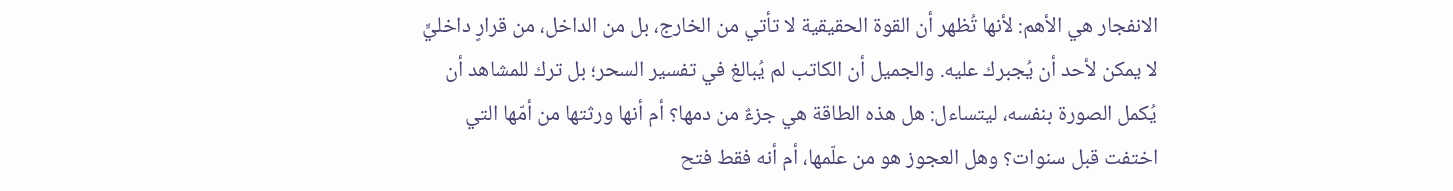الانفجار هي الأهم: لأنها تُظهر أن القوة الحقيقية لا تأتي من الخارج، بل من الداخل، من قرارٍ داخليٍّ لا يمكن لأحد أن يُجبرك عليه. والجميل أن الكاتب لم يُبالغ في تفسير السحر؛ بل ترك للمشاهد أن يُكمل الصورة بنفسه، ليتساءل: هل هذه الطاقة هي جزءٌ من دمها؟ أم أنها ورثتها من أمّها التي اختفت قبل سنوات؟ وهل العجوز هو من علّمها، أم أنه فقط فتح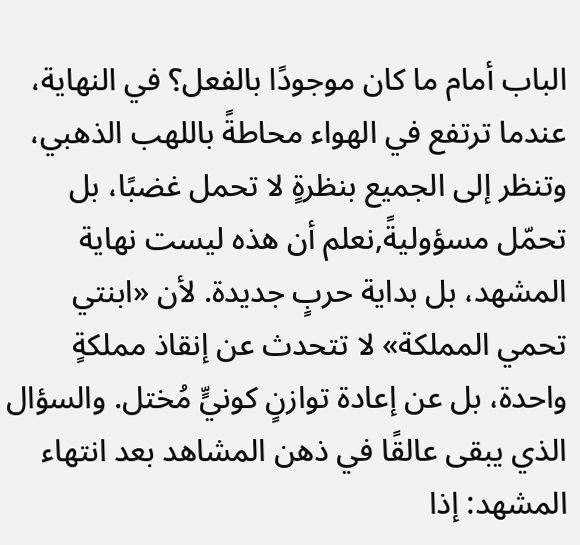الباب أمام ما كان موجودًا بالفعل؟ في النهاية، عندما ترتفع في الهواء محاطةً باللهب الذهبي، وتنظر إلى الجميع بنظرةٍ لا تحمل غضبًا، بل تحمّل مسؤوليةً,نعلم أن هذه ليست نهاية المشهد، بل بداية حربٍ جديدة. لأن «ابنتي تحمي المملكة» لا تتحدث عن إنقاذ مملكةٍ واحدة، بل عن إعادة توازنٍ كونيٍّ مُختل. والسؤال الذي يبقى عالقًا في ذهن المشاهد بعد انتهاء المشهد: إذا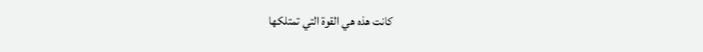كانت هذه هي القوة التي تمتلكها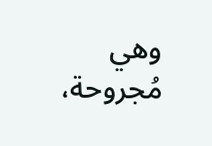وهي مُجروحة،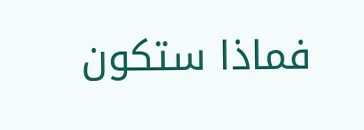فماذا ستكون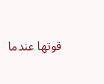قوتها عندما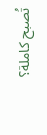تُصبح كاملة؟